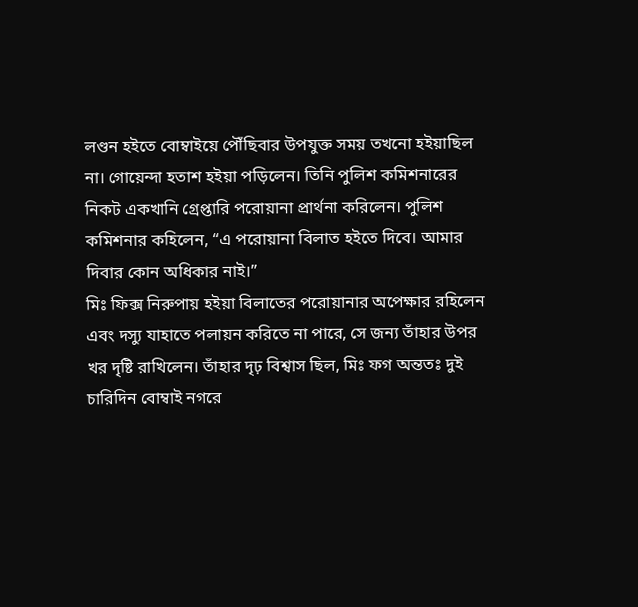লণ্ডন হইতে বোম্বাইয়ে পৌঁছিবার উপযুক্ত সময় তখনো হইয়াছিল না। গোয়েন্দা হতাশ হইয়া পড়িলেন। তিনি পুলিশ কমিশনারের নিকট একখানি গ্রেপ্তারি পরোয়ানা প্রার্থনা করিলেন। পুলিশ কমিশনার কহিলেন, “এ পরোয়ানা বিলাত হইতে দিবে। আমার দিবার কোন অধিকার নাই।”
মিঃ ফিক্স নিরুপায় হইয়া বিলাতের পরোয়ানার অপেক্ষার রহিলেন এবং দস্যু যাহাতে পলায়ন করিতে না পারে, সে জন্য তাঁহার উপর খর দৃষ্টি রাখিলেন। তাঁহার দৃঢ় বিশ্বাস ছিল, মিঃ ফগ অন্ততঃ দুই চারিদিন বোম্বাই নগরে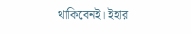থাকিবেনই। ইহার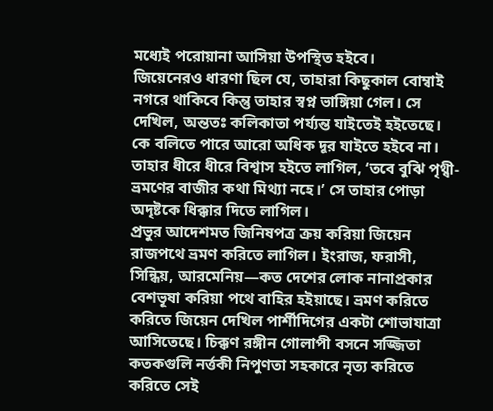মধ্যেই পরোয়ানা আসিয়া উপস্থিত হইবে।
জিয়েনেরও ধারণা ছিল যে, তাহারা কিছুকাল বোম্বাই নগরে থাকিবে কিন্তু তাহার স্বপ্ন ভাঙ্গিয়া গেল। সে দেখিল, অন্ততঃ কলিকাতা পর্য্যন্ত যাইতেই হইতেছে। কে বলিতে পারে আরো অধিক দূর যাইতে হইবে না। তাহার ধীরে ধীরে বিশ্বাস হইতে লাগিল, ‘তবে বুঝি পৃথ্বী-ভ্রমণের বাজীর কথা মিথ্যা নহে।’ সে তাহার পোড়া অদৃষ্টকে ধিক্কার দিতে লাগিল।
প্রভুর আদেশমত জিনিষপত্র ক্রয় করিয়া জিয়েন রাজপথে ভ্রমণ করিতে লাগিল। ইংরাজ, ফরাসী, সিন্ধিয়, আরমেনিয়—কত দেশের লোক নানাপ্রকার বেশভূষা করিয়া পথে বাহির হইয়াছে। ভ্রমণ করিতে করিতে জিয়েন দেখিল পার্শীদিগের একটা শোভাযাত্রা আসিতেছে। চিক্কণ রঙ্গীন গোলাপী বসনে সজ্জিতা কতকগুলি নর্ত্তকী নিপুণতা সহকারে নৃত্য করিতে করিতে সেই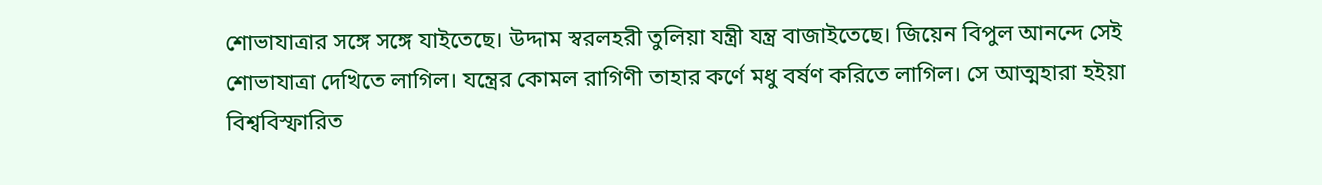শোভাযাত্রার সঙ্গে সঙ্গে যাইতেছে। উদ্দাম স্বরলহরী তুলিয়া যন্ত্রী যন্ত্র বাজাইতেছে। জিয়েন বিপুল আনন্দে সেই শোভাযাত্রা দেখিতে লাগিল। যন্ত্রের কোমল রাগিণী তাহার কর্ণে মধু বর্ষণ করিতে লাগিল। সে আত্মহারা হইয়া বিশ্ববিস্ফারিত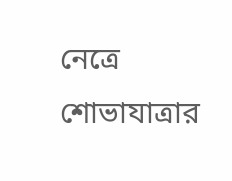নেত্রে শোভাযাত্রার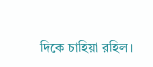দিকে চাহিয়া রহিল।